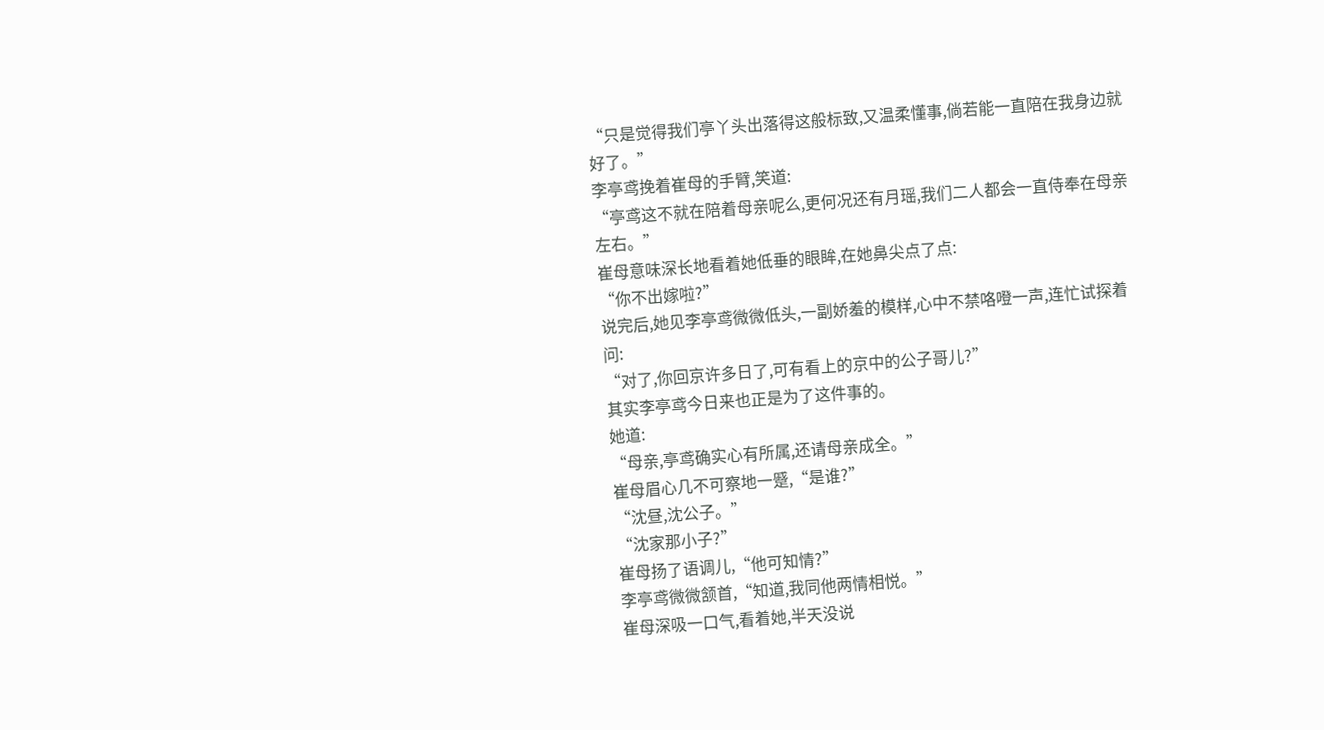“只是觉得我们亭丫头出落得这般标致,又温柔懂事,倘若能一直陪在我身边就好了。”
李亭鸢挽着崔母的手臂,笑道:
“亭鸢这不就在陪着母亲呢么,更何况还有月瑶,我们二人都会一直侍奉在母亲左右。”
崔母意味深长地看着她低垂的眼眸,在她鼻尖点了点:
“你不出嫁啦?”
说完后,她见李亭鸢微微低头,一副娇羞的模样,心中不禁咯噔一声,连忙试探着问:
“对了,你回京许多日了,可有看上的京中的公子哥儿?”
其实李亭鸢今日来也正是为了这件事的。
她道:
“母亲,亭鸢确实心有所属,还请母亲成全。”
崔母眉心几不可察地一蹙,“是谁?”
“沈昼,沈公子。”
“沈家那小子?”
崔母扬了语调儿,“他可知情?”
李亭鸢微微颔首,“知道,我同他两情相悦。”
崔母深吸一口气,看着她,半天没说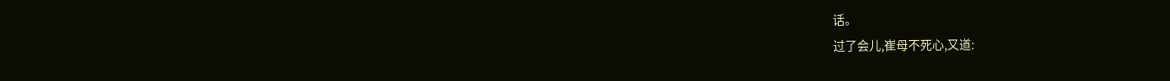话。
过了会儿,崔母不死心,又道: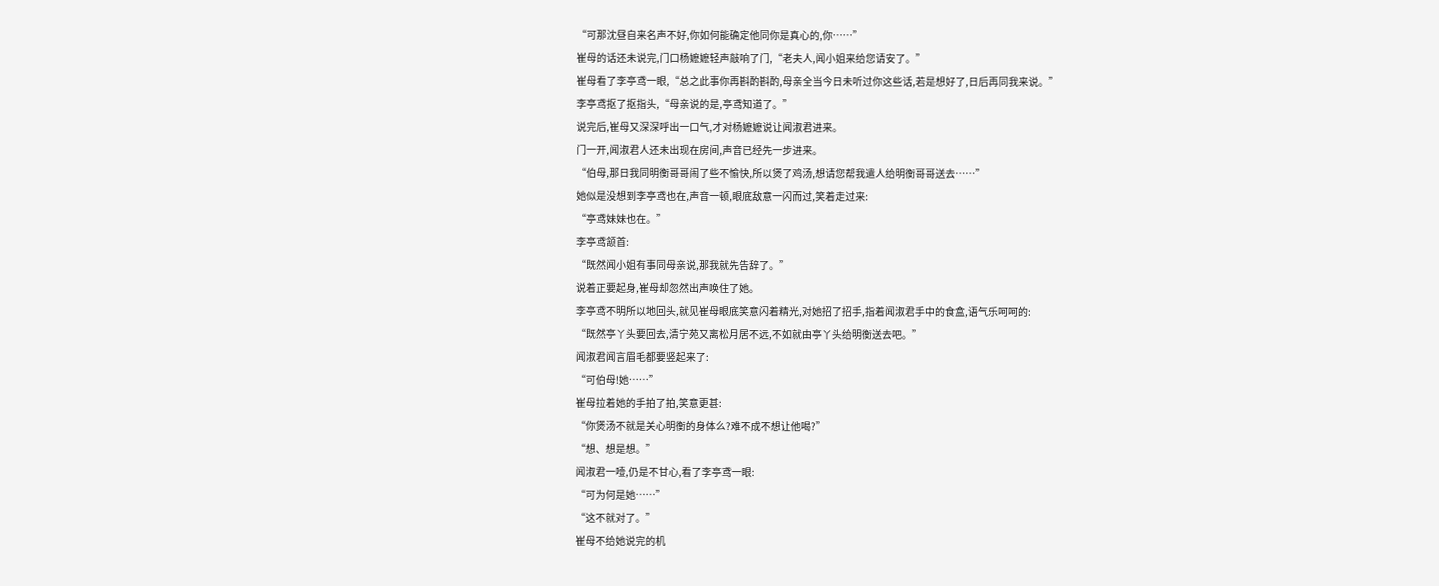“可那沈昼自来名声不好,你如何能确定他同你是真心的,你……”
崔母的话还未说完,门口杨嬷嬷轻声敲响了门,“老夫人,闻小姐来给您请安了。”
崔母看了李亭鸢一眼,“总之此事你再斟酌斟酌,母亲全当今日未听过你这些话,若是想好了,日后再同我来说。”
李亭鸢抠了抠指头,“母亲说的是,亭鸢知道了。”
说完后,崔母又深深呼出一口气,才对杨嬷嬷说让闻淑君进来。
门一开,闻淑君人还未出现在房间,声音已经先一步进来。
“伯母,那日我同明衡哥哥闹了些不愉快,所以煲了鸡汤,想请您帮我遣人给明衡哥哥送去……”
她似是没想到李亭鸢也在,声音一顿,眼底敌意一闪而过,笑着走过来:
“亭鸢妹妹也在。”
李亭鸢颔首:
“既然闻小姐有事同母亲说,那我就先告辞了。”
说着正要起身,崔母却忽然出声唤住了她。
李亭鸢不明所以地回头,就见崔母眼底笑意闪着精光,对她招了招手,指着闻淑君手中的食盒,语气乐呵呵的:
“既然亭丫头要回去,清宁苑又离松月居不远,不如就由亭丫头给明衡送去吧。”
闻淑君闻言眉毛都要竖起来了:
“可伯母!她……”
崔母拉着她的手拍了拍,笑意更甚:
“你煲汤不就是关心明衡的身体么?难不成不想让他喝?”
“想、想是想。”
闻淑君一噎,仍是不甘心,看了李亭鸢一眼:
“可为何是她……”
“这不就对了。”
崔母不给她说完的机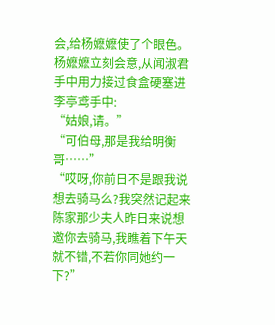会,给杨嬷嬷使了个眼色。
杨嬷嬷立刻会意,从闻淑君手中用力接过食盒硬塞进李亭鸢手中:
“姑娘,请。”
“可伯母,那是我给明衡哥……”
“哎呀,你前日不是跟我说想去骑马么?我突然记起来陈家那少夫人昨日来说想邀你去骑马,我瞧着下午天就不错,不若你同她约一下?”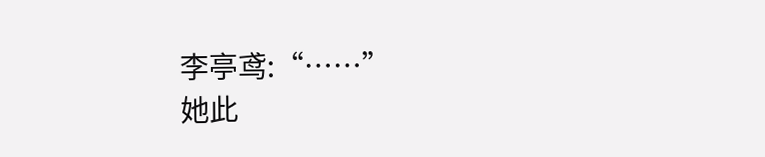李亭鸢:“……”
她此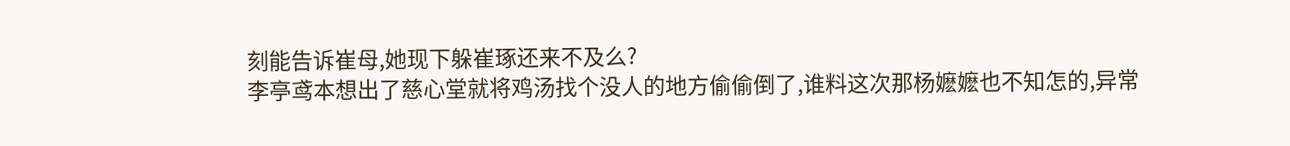刻能告诉崔母,她现下躲崔琢还来不及么?
李亭鸢本想出了慈心堂就将鸡汤找个没人的地方偷偷倒了,谁料这次那杨嬷嬷也不知怎的,异常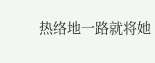热络地一路就将她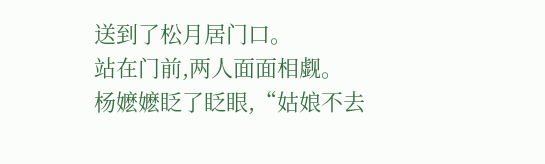送到了松月居门口。
站在门前,两人面面相觑。
杨嬷嬷眨了眨眼,“姑娘不去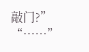敲门?”
“……”